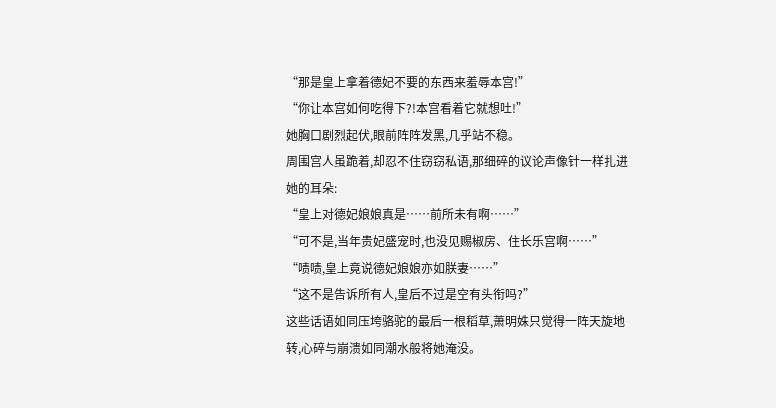“那是皇上拿着德妃不要的东西来羞辱本宫!”
“你让本宫如何吃得下?!本宫看着它就想吐!”
她胸口剧烈起伏,眼前阵阵发黑,几乎站不稳。
周围宫人虽跪着,却忍不住窃窃私语,那细碎的议论声像针一样扎进她的耳朵:
“皇上对德妃娘娘真是……前所未有啊……”
“可不是,当年贵妃盛宠时,也没见赐椒房、住长乐宫啊……”
“啧啧,皇上竟说德妃娘娘亦如朕妻……”
“这不是告诉所有人,皇后不过是空有头衔吗?”
这些话语如同压垮骆驼的最后一根稻草,萧明姝只觉得一阵天旋地转,心碎与崩溃如同潮水般将她淹没。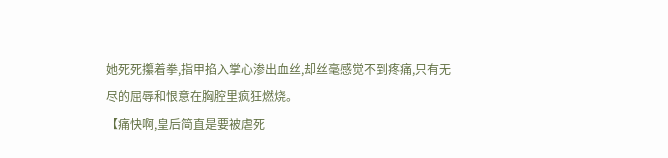她死死攥着拳,指甲掐入掌心渗出血丝,却丝毫感觉不到疼痛,只有无尽的屈辱和恨意在胸腔里疯狂燃烧。
【痛快啊,皇后简直是要被虐死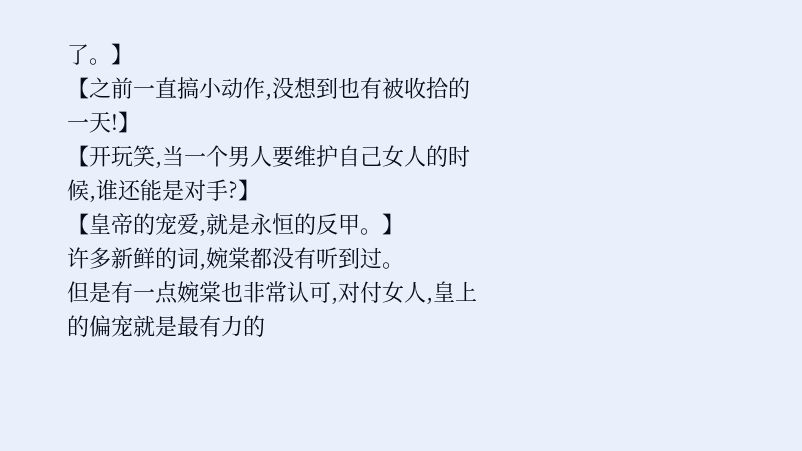了。】
【之前一直搞小动作,没想到也有被收拾的一天!】
【开玩笑,当一个男人要维护自己女人的时候,谁还能是对手?】
【皇帝的宠爱,就是永恒的反甲。】
许多新鲜的词,婉棠都没有听到过。
但是有一点婉棠也非常认可,对付女人,皇上的偏宠就是最有力的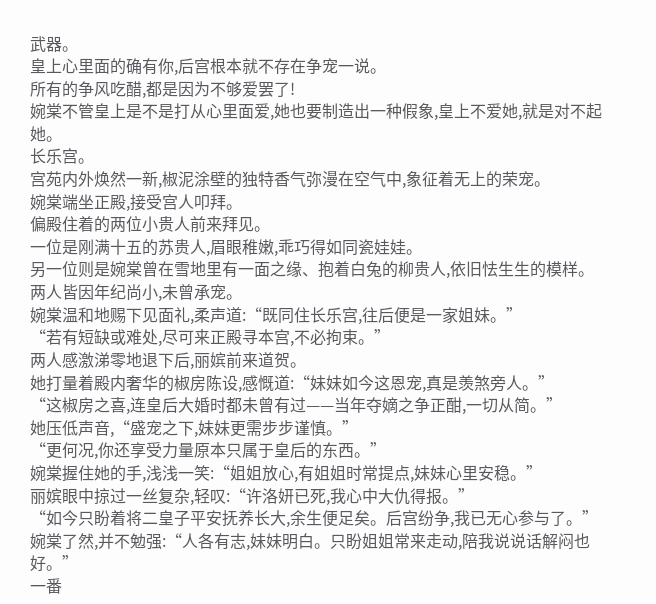武器。
皇上心里面的确有你,后宫根本就不存在争宠一说。
所有的争风吃醋,都是因为不够爱罢了!
婉棠不管皇上是不是打从心里面爱,她也要制造出一种假象,皇上不爱她,就是对不起她。
长乐宫。
宫苑内外焕然一新,椒泥涂壁的独特香气弥漫在空气中,象征着无上的荣宠。
婉棠端坐正殿,接受宫人叩拜。
偏殿住着的两位小贵人前来拜见。
一位是刚满十五的苏贵人,眉眼稚嫩,乖巧得如同瓷娃娃。
另一位则是婉棠曾在雪地里有一面之缘、抱着白兔的柳贵人,依旧怯生生的模样。
两人皆因年纪尚小,未曾承宠。
婉棠温和地赐下见面礼,柔声道:“既同住长乐宫,往后便是一家姐妹。”
“若有短缺或难处,尽可来正殿寻本宫,不必拘束。”
两人感激涕零地退下后,丽嫔前来道贺。
她打量着殿内奢华的椒房陈设,感慨道:“妹妹如今这恩宠,真是羡煞旁人。”
“这椒房之喜,连皇后大婚时都未曾有过——当年夺嫡之争正酣,一切从简。”
她压低声音,“盛宠之下,妹妹更需步步谨慎。”
“更何况,你还享受力量原本只属于皇后的东西。”
婉棠握住她的手,浅浅一笑:“姐姐放心,有姐姐时常提点,妹妹心里安稳。”
丽嫔眼中掠过一丝复杂,轻叹:“许洛妍已死,我心中大仇得报。”
“如今只盼着将二皇子平安抚养长大,余生便足矣。后宫纷争,我已无心参与了。”
婉棠了然,并不勉强:“人各有志,妹妹明白。只盼姐姐常来走动,陪我说说话解闷也好。”
一番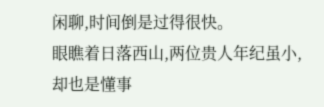闲聊,时间倒是过得很快。
眼瞧着日落西山,两位贵人年纪虽小,却也是懂事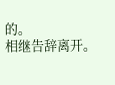的。
相继告辞离开。